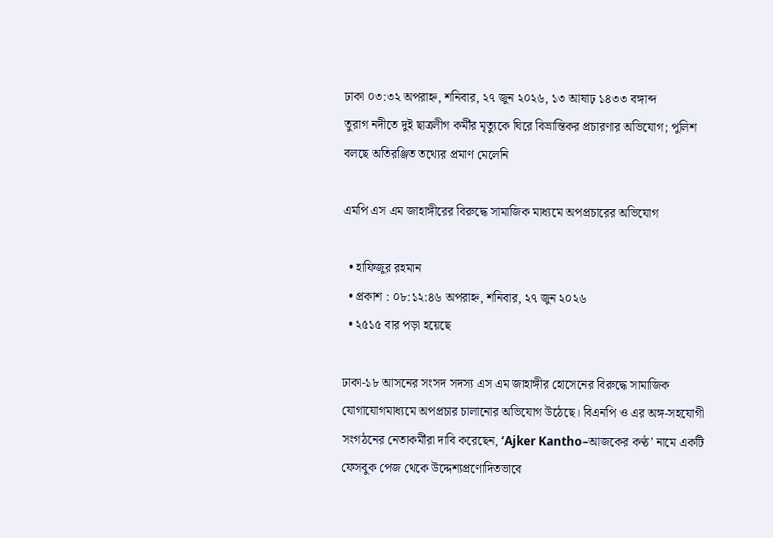ঢাকা ০৩:৩২ অপরাহ্ন, শনিবার, ২৭ জুন ২০২৬, ১৩ আষাঢ় ১৪৩৩ বঙ্গাব্দ
তুরাগ নদীতে দুই ছাত্রলীগ কর্মীর মৃত্যুকে ঘিরে বিভ্রান্তিকর প্রচারণার অভিযোগ; পুলিশ বলছে অতিরঞ্জিত তথ্যের প্রমাণ মেলেনি

এমপি এস এম জাহাঙ্গীরের বিরুদ্ধে সামাজিক মাধ্যমে অপপ্রচারের অভিযোগ

  • হাফিজুর রহমান
  • প্রকাশ : ০৮:১২:৪৬ অপরাহ্ন, শনিবার, ২৭ জুন ২০২৬
  • ২৫১৫ বার পড়া হয়েছে

ঢাকা-১৮ আসনের সংসদ সদস্য এস এম জাহাঙ্গীর হোসেনের বিরুদ্ধে সামাজিক যোগাযোগমাধ্যমে অপপ্রচার চালানোর অভিযোগ উঠেছে। বিএনপি ও এর অঙ্গ-সহযোগী সংগঠনের নেতাকর্মীরা দাবি করেছেন, ‘Ajker Kantho–আজকের কণ্ঠ’ নামে একটি ফেসবুক পেজ থেকে উদ্দেশ্যপ্রণোদিতভাবে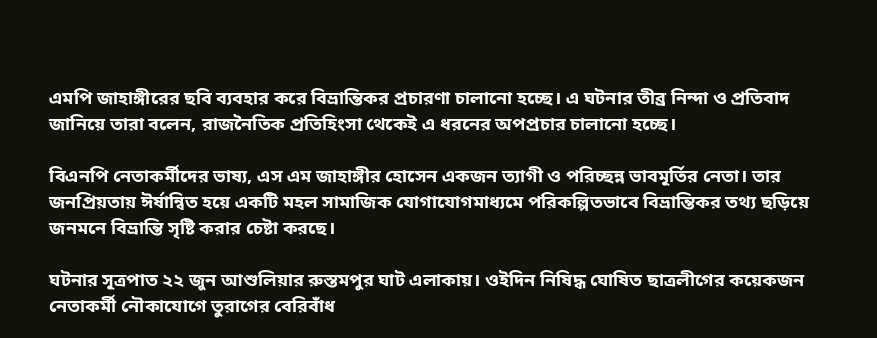এমপি জাহাঙ্গীরের ছবি ব্যবহার করে বিভ্রান্তিকর প্রচারণা চালানো হচ্ছে। এ ঘটনার তীব্র নিন্দা ও প্রতিবাদ জানিয়ে তারা বলেন, রাজনৈতিক প্রতিহিংসা থেকেই এ ধরনের অপপ্রচার চালানো হচ্ছে।

বিএনপি নেতাকর্মীদের ভাষ্য, এস এম জাহাঙ্গীর হোসেন একজন ত্যাগী ও পরিচ্ছন্ন ভাবমূর্তির নেতা। তার জনপ্রিয়তায় ঈর্ষান্বিত হয়ে একটি মহল সামাজিক যোগাযোগমাধ্যমে পরিকল্পিতভাবে বিভ্রান্তিকর তথ্য ছড়িয়ে জনমনে বিভ্রান্তি সৃষ্টি করার চেষ্টা করছে।

ঘটনার সূত্রপাত ২২ জুন আশুলিয়ার রুস্তমপুর ঘাট এলাকায়। ওইদিন নিষিদ্ধ ঘোষিত ছাত্রলীগের কয়েকজন নেতাকর্মী নৌকাযোগে তুরাগের বেরিবাঁধ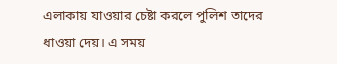এলাকায় যাওয়ার চেষ্টা করলে পুলিশ তাদের ধাওয়া দেয়। এ সময়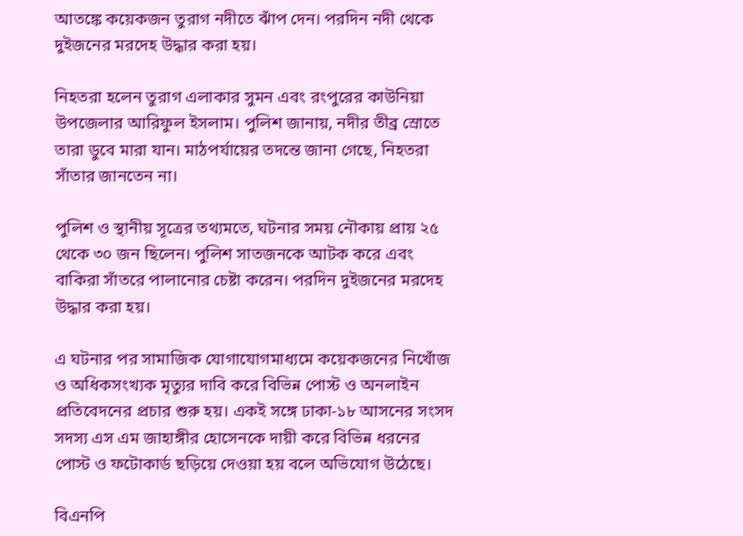আতঙ্কে কয়েকজন তুরাগ নদীতে ঝাঁপ দেন। পরদিন নদী থেকে দুইজনের মরদেহ উদ্ধার করা হয়।

নিহতরা হলেন তুরাগ এলাকার সুমন এবং রংপুরের কাউনিয়া উপজেলার আরিফুল ইসলাম। পুলিশ জানায়, নদীর তীব্র স্রোতে তারা ডুবে মারা যান। মাঠপর্যায়ের তদন্তে জানা গেছে, নিহতরা সাঁতার জানতেন না।

পুলিশ ও স্থানীয় সূত্রের তথ্যমতে, ঘটনার সময় নৌকায় প্রায় ২৫ থেকে ৩০ জন ছিলেন। পুলিশ সাতজনকে আটক করে এবং বাকিরা সাঁতরে পালানোর চেষ্টা করেন। পরদিন দুইজনের মরদেহ উদ্ধার করা হয়।

এ ঘটনার পর সামাজিক যোগাযোগমাধ্যমে কয়েকজনের নিখোঁজ ও অধিকসংখ্যক মৃত্যুর দাবি করে বিভিন্ন পোস্ট ও অনলাইন প্রতিবেদনের প্রচার শুরু হয়। একই সঙ্গে ঢাকা-১৮ আসনের সংসদ সদস্য এস এম জাহাঙ্গীর হোসেনকে দায়ী করে বিভিন্ন ধরনের পোস্ট ও ফটোকার্ড ছড়িয়ে দেওয়া হয় বলে অভিযোগ উঠেছে।

বিএনপি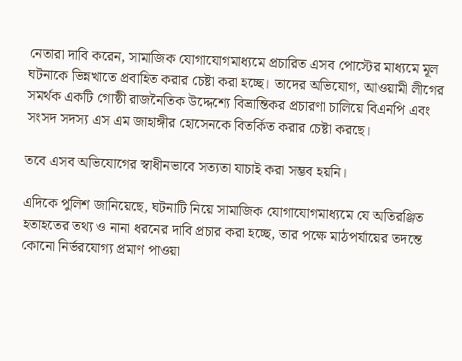নেতারা দাবি করেন, সামাজিক যোগাযোগমাধ্যমে প্রচারিত এসব পোস্টের মাধ্যমে মূল ঘটনাকে ভিন্নখাতে প্রবাহিত করার চেষ্টা করা হচ্ছে। তাদের অভিযোগ, আওয়ামী লীগের সমর্থক একটি গোষ্ঠী রাজনৈতিক উদ্দেশ্যে বিভ্রান্তিকর প্রচারণা চালিয়ে বিএনপি এবং সংসদ সদস্য এস এম জাহাঙ্গীর হোসেনকে বিতর্কিত করার চেষ্টা করছে।

তবে এসব অভিযোগের স্বাধীনভাবে সত্যতা যাচাই করা সম্ভব হয়নি।

এদিকে পুলিশ জানিয়েছে, ঘটনাটি নিয়ে সামাজিক যোগাযোগমাধ্যমে যে অতিরঞ্জিত হতাহতের তথ্য ও নানা ধরনের দাবি প্রচার করা হচ্ছে, তার পক্ষে মাঠপর্যায়ের তদন্তে কোনো নির্ভরযোগ্য প্রমাণ পাওয়া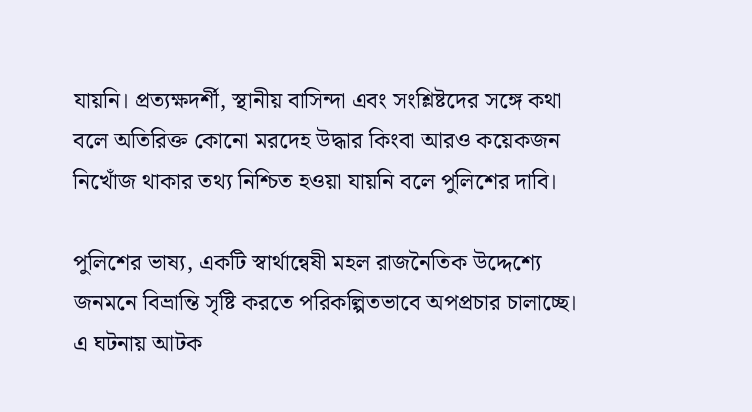যায়নি। প্রত্যক্ষদর্শী, স্থানীয় বাসিন্দা এবং সংশ্লিষ্টদের সঙ্গে কথা বলে অতিরিক্ত কোনো মরদেহ উদ্ধার কিংবা আরও কয়েকজন নিখোঁজ থাকার তথ্য নিশ্চিত হওয়া যায়নি বলে পুলিশের দাবি।

পুলিশের ভাষ্য, একটি স্বার্থান্বেষী মহল রাজনৈতিক উদ্দেশ্যে জনমনে বিভ্রান্তি সৃষ্টি করতে পরিকল্পিতভাবে অপপ্রচার চালাচ্ছে। এ ঘটনায় আটক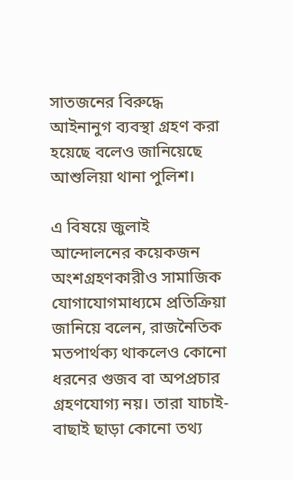সাতজনের বিরুদ্ধে আইনানুগ ব্যবস্থা গ্রহণ করা হয়েছে বলেও জানিয়েছে আশুলিয়া থানা পুলিশ।

এ বিষয়ে জুলাই আন্দোলনের কয়েকজন অংশগ্রহণকারীও সামাজিক যোগাযোগমাধ্যমে প্রতিক্রিয়া জানিয়ে বলেন, রাজনৈতিক মতপার্থক্য থাকলেও কোনো ধরনের গুজব বা অপপ্রচার গ্রহণযোগ্য নয়। তারা যাচাই-বাছাই ছাড়া কোনো তথ্য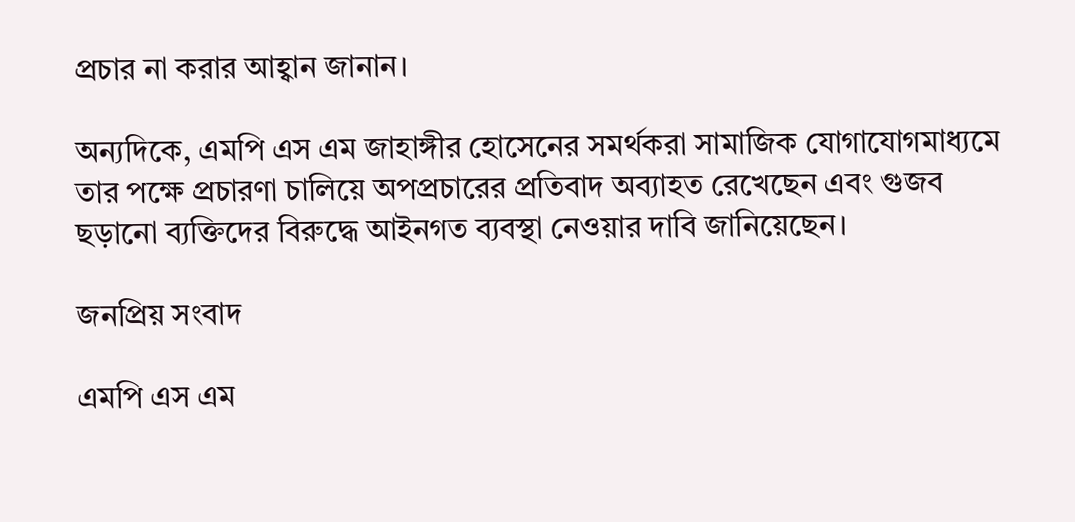প্রচার না করার আহ্বান জানান।

অন্যদিকে, এমপি এস এম জাহাঙ্গীর হোসেনের সমর্থকরা সামাজিক যোগাযোগমাধ্যমে তার পক্ষে প্রচারণা চালিয়ে অপপ্রচারের প্রতিবাদ অব্যাহত রেখেছেন এবং গুজব ছড়ানো ব্যক্তিদের বিরুদ্ধে আইনগত ব্যবস্থা নেওয়ার দাবি জানিয়েছেন।

জনপ্রিয় সংবাদ

এমপি এস এম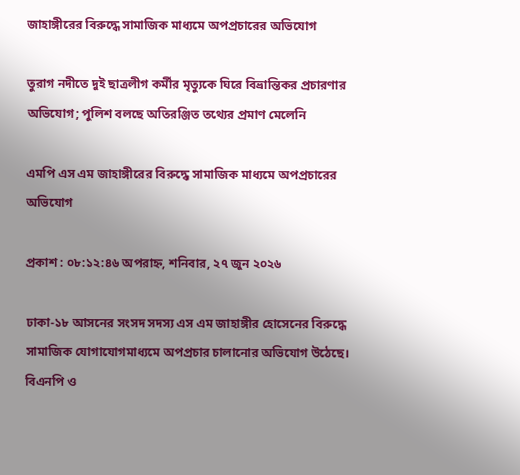জাহাঙ্গীরের বিরুদ্ধে সামাজিক মাধ্যমে অপপ্রচারের অভিযোগ

তুরাগ নদীতে দুই ছাত্রলীগ কর্মীর মৃত্যুকে ঘিরে বিভ্রান্তিকর প্রচারণার অভিযোগ; পুলিশ বলছে অতিরঞ্জিত তথ্যের প্রমাণ মেলেনি

এমপি এস এম জাহাঙ্গীরের বিরুদ্ধে সামাজিক মাধ্যমে অপপ্রচারের অভিযোগ

প্রকাশ : ০৮:১২:৪৬ অপরাহ্ন, শনিবার, ২৭ জুন ২০২৬

ঢাকা-১৮ আসনের সংসদ সদস্য এস এম জাহাঙ্গীর হোসেনের বিরুদ্ধে সামাজিক যোগাযোগমাধ্যমে অপপ্রচার চালানোর অভিযোগ উঠেছে। বিএনপি ও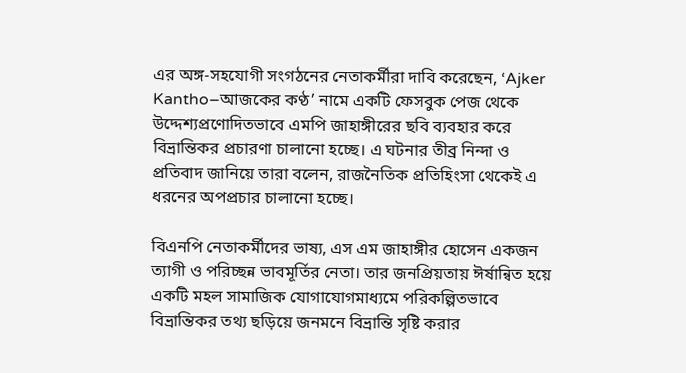এর অঙ্গ-সহযোগী সংগঠনের নেতাকর্মীরা দাবি করেছেন, ‘Ajker Kantho–আজকের কণ্ঠ’ নামে একটি ফেসবুক পেজ থেকে উদ্দেশ্যপ্রণোদিতভাবে এমপি জাহাঙ্গীরের ছবি ব্যবহার করে বিভ্রান্তিকর প্রচারণা চালানো হচ্ছে। এ ঘটনার তীব্র নিন্দা ও প্রতিবাদ জানিয়ে তারা বলেন, রাজনৈতিক প্রতিহিংসা থেকেই এ ধরনের অপপ্রচার চালানো হচ্ছে।

বিএনপি নেতাকর্মীদের ভাষ্য, এস এম জাহাঙ্গীর হোসেন একজন ত্যাগী ও পরিচ্ছন্ন ভাবমূর্তির নেতা। তার জনপ্রিয়তায় ঈর্ষান্বিত হয়ে একটি মহল সামাজিক যোগাযোগমাধ্যমে পরিকল্পিতভাবে বিভ্রান্তিকর তথ্য ছড়িয়ে জনমনে বিভ্রান্তি সৃষ্টি করার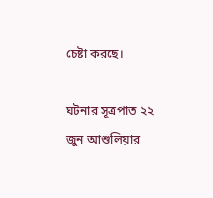চেষ্টা করছে।

ঘটনার সূত্রপাত ২২ জুন আশুলিয়ার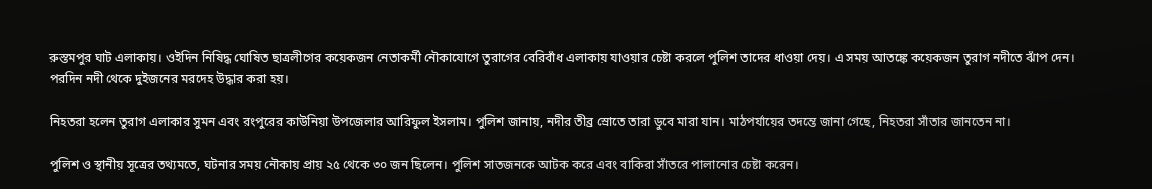রুস্তমপুর ঘাট এলাকায়। ওইদিন নিষিদ্ধ ঘোষিত ছাত্রলীগের কয়েকজন নেতাকর্মী নৌকাযোগে তুরাগের বেরিবাঁধ এলাকায় যাওয়ার চেষ্টা করলে পুলিশ তাদের ধাওয়া দেয়। এ সময় আতঙ্কে কয়েকজন তুরাগ নদীতে ঝাঁপ দেন। পরদিন নদী থেকে দুইজনের মরদেহ উদ্ধার করা হয়।

নিহতরা হলেন তুরাগ এলাকার সুমন এবং রংপুরের কাউনিয়া উপজেলার আরিফুল ইসলাম। পুলিশ জানায়, নদীর তীব্র স্রোতে তারা ডুবে মারা যান। মাঠপর্যায়ের তদন্তে জানা গেছে, নিহতরা সাঁতার জানতেন না।

পুলিশ ও স্থানীয় সূত্রের তথ্যমতে, ঘটনার সময় নৌকায় প্রায় ২৫ থেকে ৩০ জন ছিলেন। পুলিশ সাতজনকে আটক করে এবং বাকিরা সাঁতরে পালানোর চেষ্টা করেন।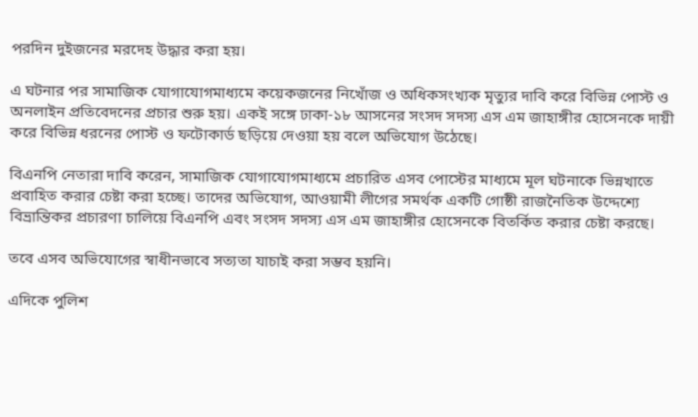পরদিন দুইজনের মরদেহ উদ্ধার করা হয়।

এ ঘটনার পর সামাজিক যোগাযোগমাধ্যমে কয়েকজনের নিখোঁজ ও অধিকসংখ্যক মৃত্যুর দাবি করে বিভিন্ন পোস্ট ও অনলাইন প্রতিবেদনের প্রচার শুরু হয়। একই সঙ্গে ঢাকা-১৮ আসনের সংসদ সদস্য এস এম জাহাঙ্গীর হোসেনকে দায়ী করে বিভিন্ন ধরনের পোস্ট ও ফটোকার্ড ছড়িয়ে দেওয়া হয় বলে অভিযোগ উঠেছে।

বিএনপি নেতারা দাবি করেন, সামাজিক যোগাযোগমাধ্যমে প্রচারিত এসব পোস্টের মাধ্যমে মূল ঘটনাকে ভিন্নখাতে প্রবাহিত করার চেষ্টা করা হচ্ছে। তাদের অভিযোগ, আওয়ামী লীগের সমর্থক একটি গোষ্ঠী রাজনৈতিক উদ্দেশ্যে বিভ্রান্তিকর প্রচারণা চালিয়ে বিএনপি এবং সংসদ সদস্য এস এম জাহাঙ্গীর হোসেনকে বিতর্কিত করার চেষ্টা করছে।

তবে এসব অভিযোগের স্বাধীনভাবে সত্যতা যাচাই করা সম্ভব হয়নি।

এদিকে পুলিশ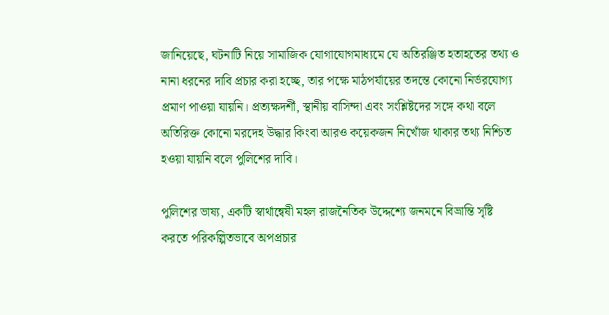জানিয়েছে, ঘটনাটি নিয়ে সামাজিক যোগাযোগমাধ্যমে যে অতিরঞ্জিত হতাহতের তথ্য ও নানা ধরনের দাবি প্রচার করা হচ্ছে, তার পক্ষে মাঠপর্যায়ের তদন্তে কোনো নির্ভরযোগ্য প্রমাণ পাওয়া যায়নি। প্রত্যক্ষদর্শী, স্থানীয় বাসিন্দা এবং সংশ্লিষ্টদের সঙ্গে কথা বলে অতিরিক্ত কোনো মরদেহ উদ্ধার কিংবা আরও কয়েকজন নিখোঁজ থাকার তথ্য নিশ্চিত হওয়া যায়নি বলে পুলিশের দাবি।

পুলিশের ভাষ্য, একটি স্বার্থান্বেষী মহল রাজনৈতিক উদ্দেশ্যে জনমনে বিভ্রান্তি সৃষ্টি করতে পরিকল্পিতভাবে অপপ্রচার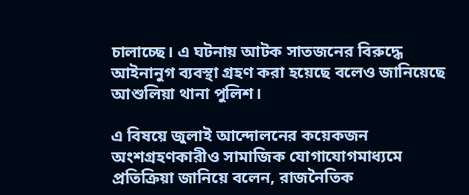চালাচ্ছে। এ ঘটনায় আটক সাতজনের বিরুদ্ধে আইনানুগ ব্যবস্থা গ্রহণ করা হয়েছে বলেও জানিয়েছে আশুলিয়া থানা পুলিশ।

এ বিষয়ে জুলাই আন্দোলনের কয়েকজন অংশগ্রহণকারীও সামাজিক যোগাযোগমাধ্যমে প্রতিক্রিয়া জানিয়ে বলেন, রাজনৈতিক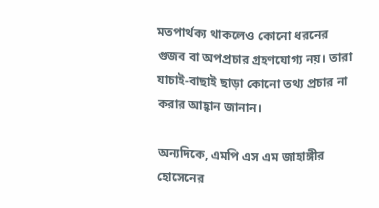মতপার্থক্য থাকলেও কোনো ধরনের গুজব বা অপপ্রচার গ্রহণযোগ্য নয়। তারা যাচাই-বাছাই ছাড়া কোনো তথ্য প্রচার না করার আহ্বান জানান।

অন্যদিকে, এমপি এস এম জাহাঙ্গীর হোসেনের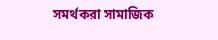সমর্থকরা সামাজিক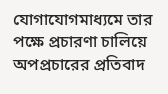যোগাযোগমাধ্যমে তার পক্ষে প্রচারণা চালিয়ে অপপ্রচারের প্রতিবাদ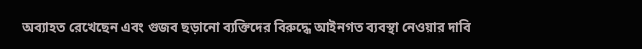অব্যাহত রেখেছেন এবং গুজব ছড়ানো ব্যক্তিদের বিরুদ্ধে আইনগত ব্যবস্থা নেওয়ার দাবি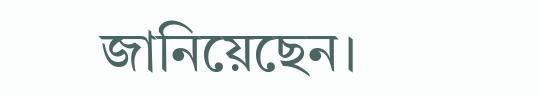জানিয়েছেন।